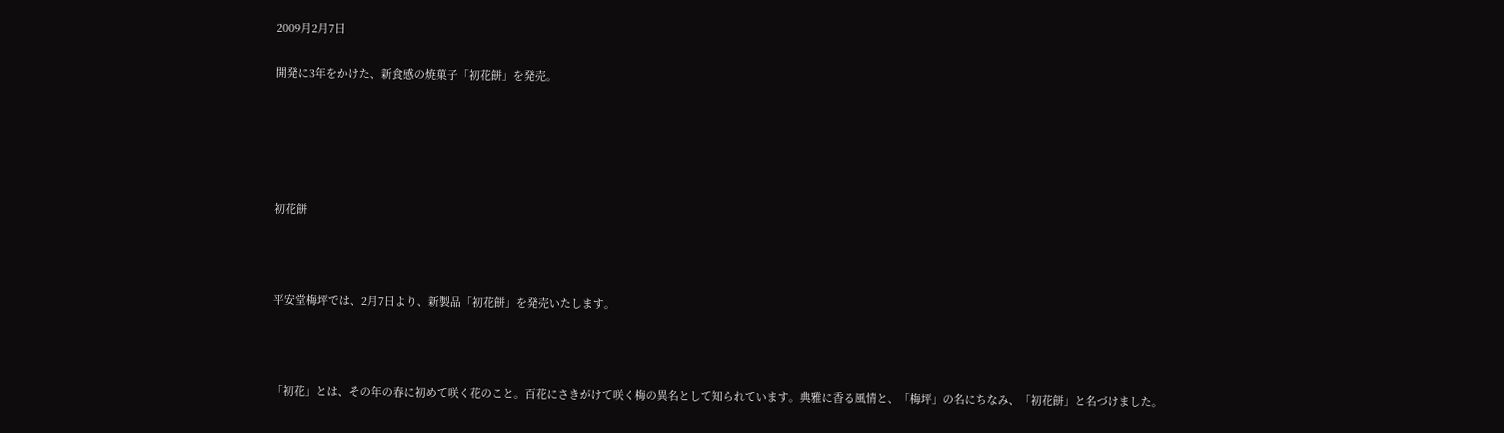2009月2月7日

開発に3年をかけた、新食感の焼菓子「初花餅」を発売。





初花餅



平安堂梅坪では、2月7日より、新製品「初花餅」を発売いたします。



「初花」とは、その年の春に初めて咲く花のこと。百花にさきがけて咲く梅の異名として知られています。典雅に香る風情と、「梅坪」の名にちなみ、「初花餅」と名づけました。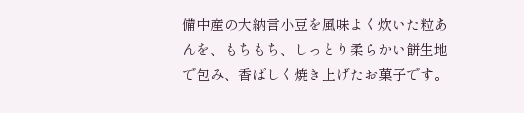備中産の大納言小豆を風味よく炊いた粒あんを、もちもち、しっとり柔らかい餅生地で包み、香ばしく焼き上げたお菓子です。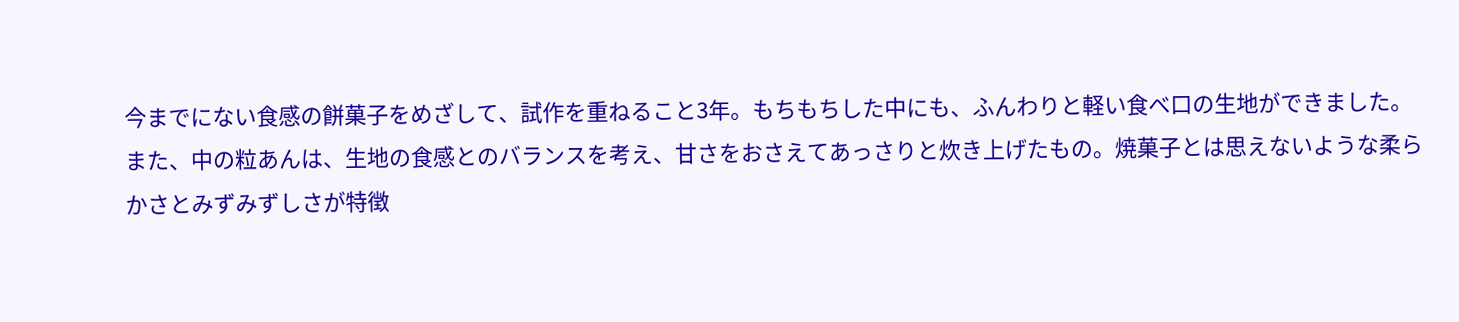今までにない食感の餅菓子をめざして、試作を重ねること3年。もちもちした中にも、ふんわりと軽い食べ口の生地ができました。また、中の粒あんは、生地の食感とのバランスを考え、甘さをおさえてあっさりと炊き上げたもの。焼菓子とは思えないような柔らかさとみずみずしさが特徴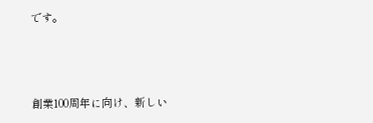です。



創業100周年に向け、新しい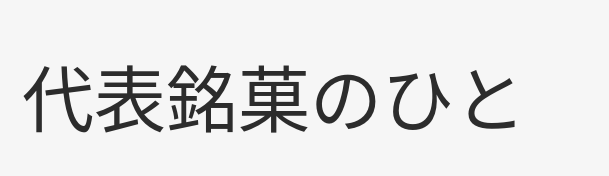代表銘菓のひと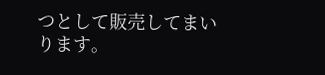つとして販売してまいります。